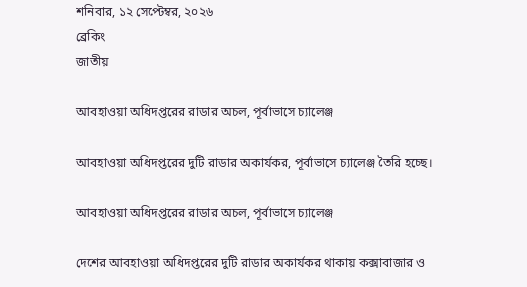শনিবার, ১২ সেপ্টেম্বর, ২০২৬
ব্রেকিং
জাতীয়

আবহাওয়া অধিদপ্তরের রাডার অচল, পূর্বাভাসে চ্যালেঞ্জ

আবহাওয়া অধিদপ্তরের দুটি রাডার অকার্যকর, পূর্বাভাসে চ্যালেঞ্জ তৈরি হচ্ছে।

আবহাওয়া অধিদপ্তরের রাডার অচল, পূর্বাভাসে চ্যালেঞ্জ

দেশের আবহাওয়া অধিদপ্তরের দুটি রাডার অকার্যকর থাকায় কক্সাবাজার ও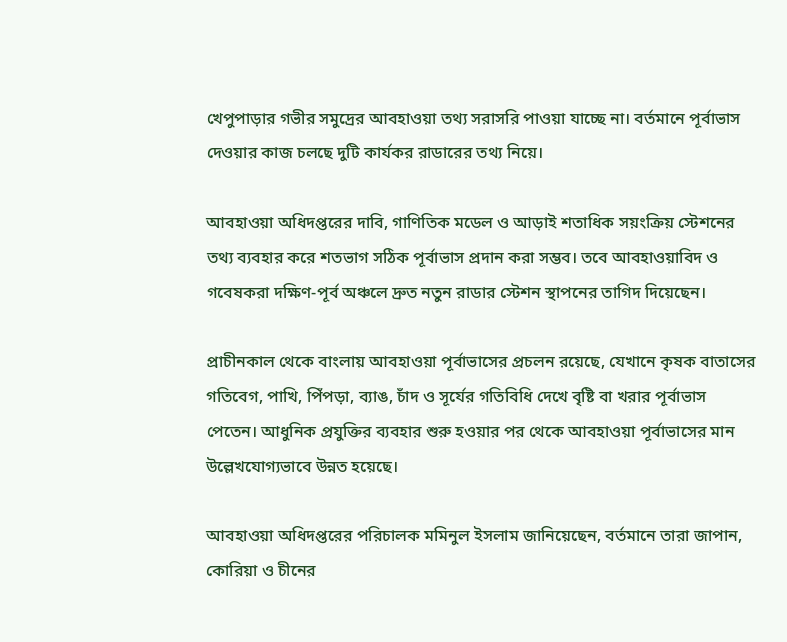খেপুপাড়ার গভীর সমুদ্রের আবহাওয়া তথ্য সরাসরি পাওয়া যাচ্ছে না। বর্তমানে পূর্বাভাস দেওয়ার কাজ চলছে দুটি কার্যকর রাডারের তথ্য নিয়ে।

আবহাওয়া অধিদপ্তরের দাবি, গাণিতিক মডেল ও আড়াই শতাধিক সয়ংক্রিয় স্টেশনের তথ্য ব্যবহার করে শতভাগ সঠিক পূর্বাভাস প্রদান করা সম্ভব। তবে আবহাওয়াবিদ ও গবেষকরা দক্ষিণ-পূর্ব অঞ্চলে দ্রুত নতুন রাডার স্টেশন স্থাপনের তাগিদ দিয়েছেন।

প্রাচীনকাল থেকে বাংলায় আবহাওয়া পূর্বাভাসের প্রচলন রয়েছে, যেখানে কৃষক বাতাসের গতিবেগ, পাখি, পিঁপড়া, ব্যাঙ, চাঁদ ও সূর্যের গতিবিধি দেখে বৃষ্টি বা খরার পূর্বাভাস পেতেন। আধুনিক প্রযুক্তির ব্যবহার শুরু হওয়ার পর থেকে আবহাওয়া পূর্বাভাসের মান উল্লেখযোগ্যভাবে উন্নত হয়েছে।

আবহাওয়া অধিদপ্তরের পরিচালক মমিনুল ইসলাম জানিয়েছেন, বর্তমানে তারা জাপান, কোরিয়া ও চীনের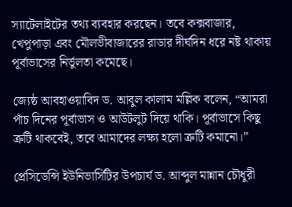স্যাটেলাইটের তথ্য ব্যবহার করছেন। তবে কক্সবাজার, খেপুপাড়া এবং মৌলভীবাজারের রাডার দীর্ঘদিন ধরে নষ্ট থাকায় পূর্বাভাসের নির্ভুলতা কমেছে।

জ্যেষ্ঠ আবহাওয়াবিদ ড. আবুল কালাম মল্লিক বলেন, “আমরা পাঁচ দিনের পূর্বাভাস ও আউটলুট দিয়ে থাকি। পূর্বাভাসে কিছু ত্রুটি থাকবেই, তবে আমাদের লক্ষ্য হলো ত্রুটি কমানো।”

প্রেসিডেন্সি ইউনিভার্সিটির উপচার্য ড. আব্দুল মান্নান চৌধুরী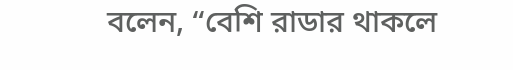বলেন, “বেশি রাডার থাকলে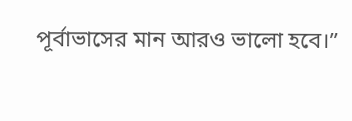পূর্বাভাসের মান আরও ভালো হবে।”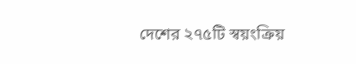দেশের ২৭৫টি স্বয়ংক্রিয়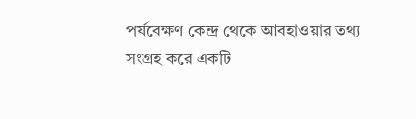পর্যবেক্ষণ কেন্দ্র থেকে আবহাওয়ার তথ্য সংগ্রহ করে একটি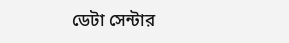ডেটা সেন্টার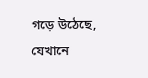গড়ে উঠেছে, যেখানে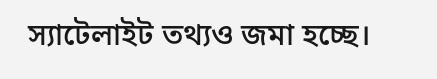স্যাটেলাইট তথ্যও জমা হচ্ছে।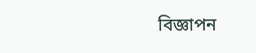বিজ্ঞাপন